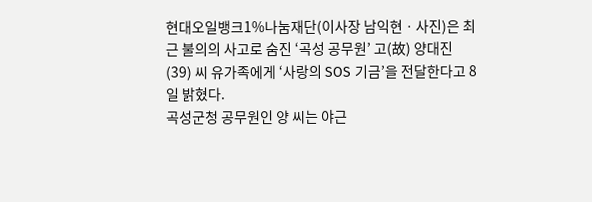현대오일뱅크1%나눔재단(이사장 남익현ㆍ사진)은 최근 불의의 사고로 숨진 ‘곡성 공무원’ 고(故) 양대진(39) 씨 유가족에게 ‘사랑의 SOS 기금’을 전달한다고 8일 밝혔다.
곡성군청 공무원인 양 씨는 야근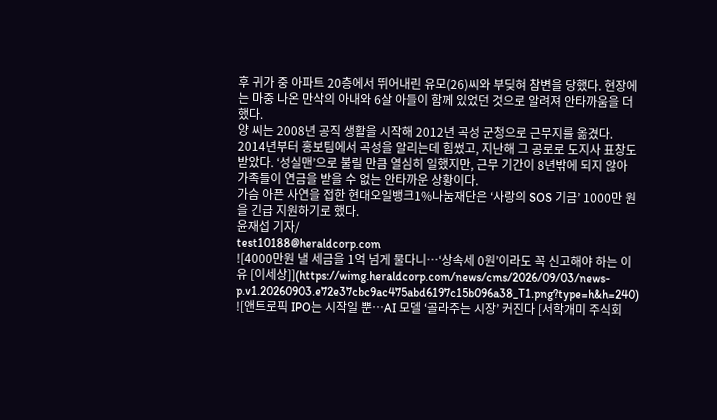후 귀가 중 아파트 20층에서 뛰어내린 유모(26)씨와 부딪혀 참변을 당했다. 현장에는 마중 나온 만삭의 아내와 6살 아들이 함께 있었던 것으로 알려져 안타까움을 더했다.
양 씨는 2008년 공직 생활을 시작해 2012년 곡성 군청으로 근무지를 옮겼다.
2014년부터 홍보팀에서 곡성을 알리는데 힘썼고, 지난해 그 공로로 도지사 표창도 받았다. ‘성실맨’으로 불릴 만큼 열심히 일했지만, 근무 기간이 8년밖에 되지 않아 가족들이 연금을 받을 수 없는 안타까운 상황이다.
가슴 아픈 사연을 접한 현대오일뱅크1%나눔재단은 ‘사랑의 SOS 기금’ 1000만 원을 긴급 지원하기로 했다.
윤재섭 기자/
test10188@heraldcorp.com
![4000만원 낼 세금을 1억 넘게 물다니…‘상속세 0원’이라도 꼭 신고해야 하는 이유 [이세상]](https://wimg.heraldcorp.com/news/cms/2026/09/03/news-p.v1.20260903.e72e37cbc9ac475abd6197c15b096a38_T1.png?type=h&h=240)
![앤트로픽 IPO는 시작일 뿐…AI 모델 ‘골라주는 시장’ 커진다 [서학개미 주식회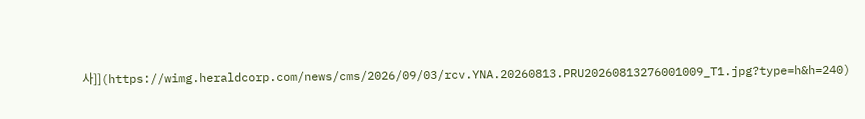사]](https://wimg.heraldcorp.com/news/cms/2026/09/03/rcv.YNA.20260813.PRU20260813276001009_T1.jpg?type=h&h=240)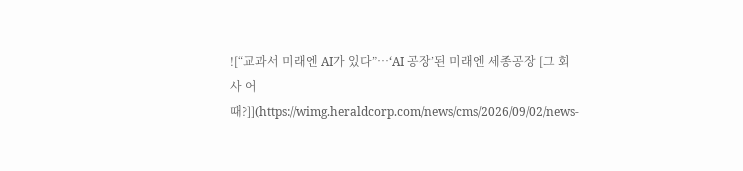![“교과서 미래엔 AI가 있다”…‘AI 공장’된 미래엔 세종공장 [그 회사 어때?]](https://wimg.heraldcorp.com/news/cms/2026/09/02/news-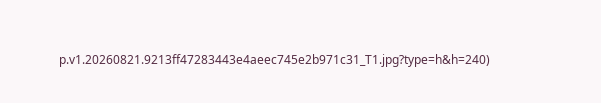p.v1.20260821.9213ff47283443e4aeec745e2b971c31_T1.jpg?type=h&h=240)